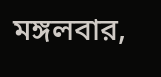মঙ্গলবার,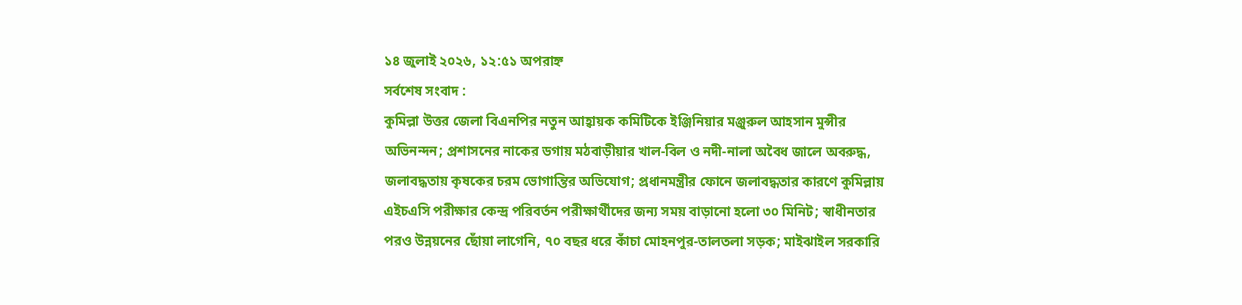১৪ জুলাই ২০২৬, ১২:৫১ অপরাহ্ন
সর্বশেষ সংবাদ :
কুমিল্লা উত্তর জেলা বিএনপির নতুন আহ্বায়ক কমিটিকে ইঞ্জিনিয়ার মঞ্জুরুল আহসান মুন্সীর অভিনন্দন; প্রশাসনের নাকের ডগায় মঠবাড়ীয়ার খাল-বিল ও নদী-নালা অবৈধ জালে অবরুদ্ধ, জলাবদ্ধতায় কৃষকের চরম ভোগান্তির অভিযোগ; প্রধানমন্ত্রীর ফোনে জলাবদ্ধতার কারণে কুমিল্লায় এইচএসি পরীক্ষার কেন্দ্র পরিবর্তন পরীক্ষার্থীদের জন্য সময় বাড়ানো হলো ৩০ মিনিট; স্বাধীনতার পরও উন্নয়নের ছোঁয়া লাগেনি, ৭০ বছর ধরে কাঁচা মোহনপুর-তালতলা সড়ক; মাইঝাইল সরকারি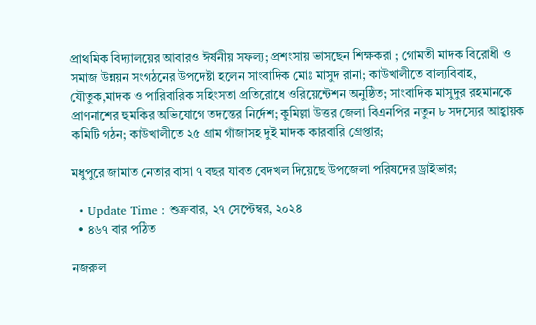প্রাথমিক বিদ্যালয়ের আবারও ঈর্ষনীয় সফল্য; প্রশংসায় ভাসছেন শিক্ষকরা ; গোমতী মাদক বিরোধী ও সমাজ উন্নয়ন সংগঠনের উপদেষ্টা হলেন সাংবাদিক মোঃ মাসুদ রানা; কাউখালীতে বাল্যবিবাহ, যৌতুক,মাদক ও পারিবারিক সহিংসতা প্রতিরোধে ওরিয়েন্টেশন অনুষ্ঠিত; সাংবাদিক মাসুদুর রহমানকে প্রাণনাশের হুমকির অভিযোগে তদন্তের নির্দেশ; কুমিল্লা উত্তর জেলা বিএনপির নতুন ৮ সদস্যের আহ্বায়ক কমিটি গঠন; কাউখালীতে ২৫ গ্রাম গাঁজাসহ দুই মাদক কারবারি গ্রেপ্তার;

মধুপুরে জামাত নেতার বাসা ৭ বছর যাবত বেদখল দিয়েছে উপজেলা পরিষদের ড্রাইভার;

  • Update Time : শুক্রবার, ২৭ সেপ্টেম্বর, ২০২৪
  • ৪৬৭ বার পঠিত

নজরুল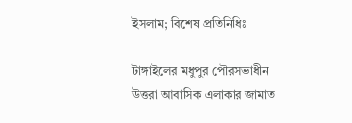ইসলাম; বিশেষ প্রতিনিধিঃ

টাঙ্গাইলের মধুপুর পৌরসভাধীন উত্তরা আবাসিক এলাকার জামাত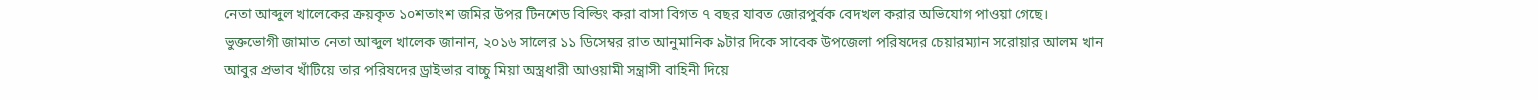নেতা আব্দুল খালেকের ক্রয়কৃত ১০শতাংশ জমির উপর টিনশেড বিল্ডিং করা বাসা বিগত ৭ বছর যাবত জোরপুর্বক বেদখল করার অভিযোগ পাওয়া গেছে।
ভুক্তভোগী জামাত নেতা আব্দুল খালেক জানান, ২০১৬ সালের ১১ ডিসেম্বর রাত আনুমানিক ৯টার দিকে সাবেক উপজেলা পরিষদের চেয়ারম্যান সরোয়ার আলম খান আবুর প্রভাব খাঁটিয়ে তার পরিষদের ড্রাইভার বাচ্চু মিয়া অস্ত্রধারী আওয়ামী সন্ত্রাসী বাহিনী দিয়ে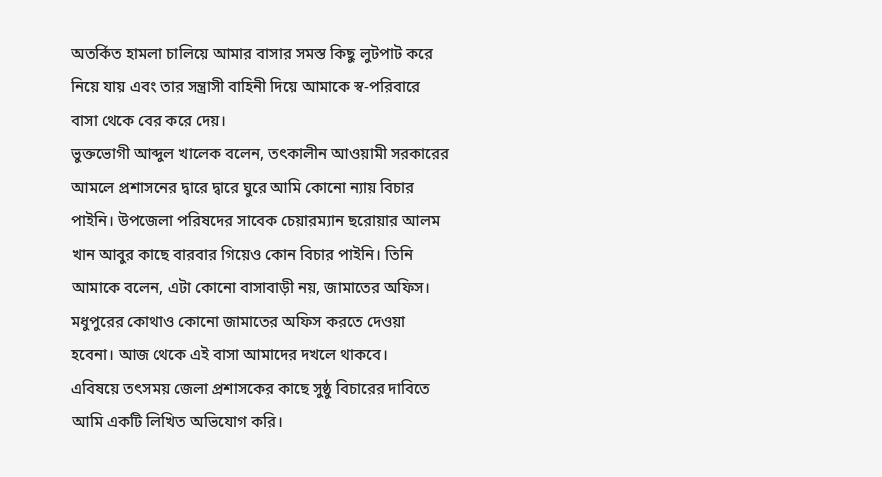অতর্কিত হামলা চালিয়ে আমার বাসার সমস্ত কিছু লুটপাট করে নিয়ে যায় এবং তার সন্ত্রাসী বাহিনী দিয়ে আমাকে স্ব-পরিবারে বাসা থেকে বের করে দেয়।
ভুক্তভোগী আব্দুল খালেক বলেন, তৎকালীন আওয়ামী সরকারের আমলে প্রশাসনের দ্বারে দ্বারে ঘুরে আমি কোনো ন্যায় বিচার পাইনি। উপজেলা পরিষদের সাবেক চেয়ারম্যান ছরোয়ার আলম খান আবুর কাছে বারবার গিয়েও কোন বিচার পাইনি। তিনি আমাকে বলেন, এটা কোনো বাসাবাড়ী নয়, জামাতের অফিস। মধুপুরের কোথাও কোনো জামাতের অফিস করতে দেওয়া হবেনা। আজ থেকে এই বাসা আমাদের দখলে থাকবে।
এবিষয়ে তৎসময় জেলা প্রশাসকের কাছে সুষ্ঠু বিচারের দাবিতে আমি একটি লিখিত অভিযোগ করি।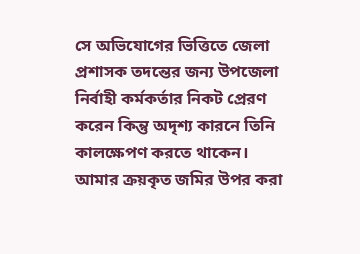সে অভিযোগের ভিত্তিতে জেলা প্রশাসক তদন্তের জন্য উপজেলা নির্বাহী কর্মকর্তার নিকট প্রেরণ করেন কিন্তু অদৃশ্য কারনে তিনি কালক্ষেপণ করতে থাকেন। আমার ক্রয়কৃত জমির উপর করা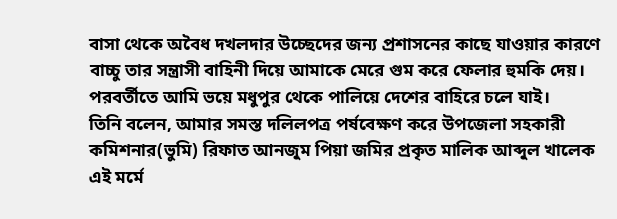বাসা থেকে অবৈধ দখলদার উচ্ছেদের জন্য প্রশাসনের কাছে যাওয়ার কারণে বাচ্চু তার সন্ত্রাসী বাহিনী দিয়ে আমাকে মেরে গুম করে ফেলার হুমকি দেয়। পরবর্তীতে আমি ভয়ে মধুপুর থেকে পালিয়ে দেশের বাহিরে চলে যাই।
তিনি বলেন, আমার সমস্ত দলিলপত্র পর্ষবেক্ষণ করে উপজেলা সহকারী কমিশনার(ভুমি) রিফাত আনজুম পিয়া জমির প্রকৃত মালিক আব্দুল খালেক এই মর্মে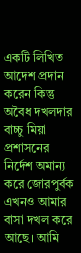একটি লিখিত আদেশ প্রদান করেন কিন্তু অবৈধ দখলদার বাচ্চু মিয়া প্রশাসনের নির্দেশ অমান্য করে জোরপুর্বক এখনও আমার বাসা দখল করে আছে। আমি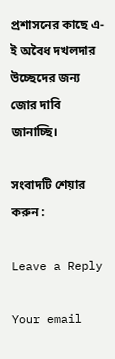প্রশাসনের কাছে এ-ই অবৈধ দখলদার উচ্ছেদের জন্য জোর দাবি জানাচ্ছি।

সংবাদটি শেয়ার করুন :

Leave a Reply

Your email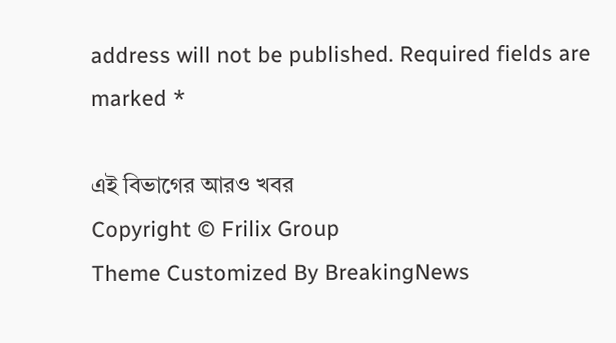address will not be published. Required fields are marked *

এই বিভাগের আরও খবর
Copyright © Frilix Group
Theme Customized By BreakingNews